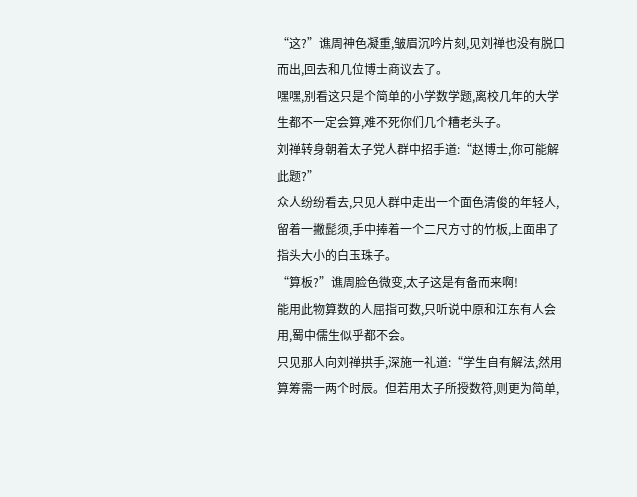“这?”谯周神色凝重,皱眉沉吟片刻,见刘禅也没有脱口而出,回去和几位博士商议去了。
嘿嘿,别看这只是个简单的小学数学题,离校几年的大学生都不一定会算,难不死你们几个糟老头子。
刘禅转身朝着太子党人群中招手道:“赵博士,你可能解此题?”
众人纷纷看去,只见人群中走出一个面色清俊的年轻人,留着一撇髭须,手中捧着一个二尺方寸的竹板,上面串了指头大小的白玉珠子。
“算板?”谯周脸色微变,太子这是有备而来啊!
能用此物算数的人屈指可数,只听说中原和江东有人会用,蜀中儒生似乎都不会。
只见那人向刘禅拱手,深施一礼道:“学生自有解法,然用算筹需一两个时辰。但若用太子所授数符,则更为简单,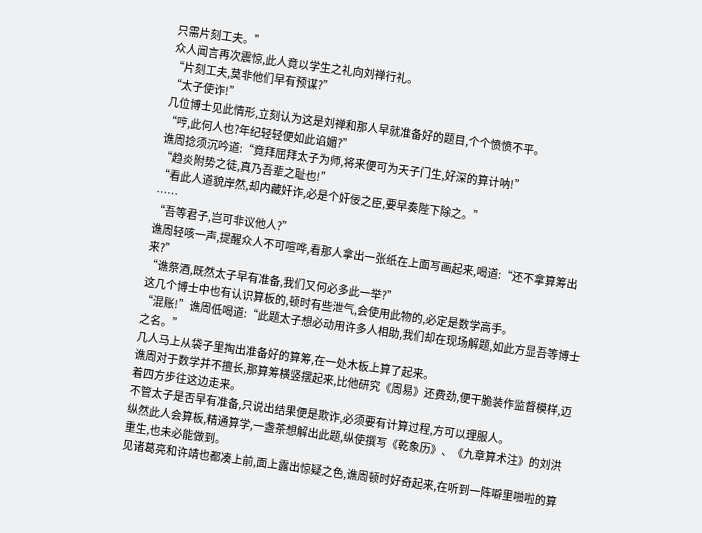只需片刻工夫。”
众人闻言再次震惊,此人竟以学生之礼向刘禅行礼。
“片刻工夫,莫非他们早有预谋?”
“太子使诈!”
几位博士见此情形,立刻认为这是刘禅和那人早就准备好的题目,个个愤愤不平。
“哼,此何人也?年纪轻轻便如此谄媚?”
谯周捻须沉吟道:“竟拜屈拜太子为师,将来便可为天子门生,好深的算计呐!”
“趋炎附势之徒,真乃吾辈之耻也!”
“看此人道貌岸然,却内藏奸诈,必是个奸佞之臣,要早奏陛下除之。”
……
“吾等君子,岂可非议他人?”
谯周轻咳一声,提醒众人不可喧哗,看那人拿出一张纸在上面写画起来,喝道:“还不拿算筹出来?”
“谯祭酒,既然太子早有准备,我们又何必多此一举?”
这几个博士中也有认识算板的,顿时有些泄气,会使用此物的,必定是数学高手。
“混账!”谯周低喝道:“此题太子想必动用许多人相助,我们却在现场解题,如此方显吾等博士之名。”
几人马上从袋子里掏出准备好的算筹,在一处木板上算了起来。
谯周对于数学并不擅长,那算筹横竖摆起来,比他研究《周易》还费劲,便干脆装作监督模样,迈着四方步往这边走来。
不管太子是否早有准备,只说出结果便是欺诈,必须要有计算过程,方可以理服人。
纵然此人会算板,精通算学,一盏茶想解出此题,纵使撰写《乾象历》、《九章算术注》的刘洪重生,也未必能做到。
见诸葛亮和许靖也都凑上前,面上露出惊疑之色,谯周顿时好奇起来,在听到一阵噼里啪啦的算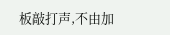板敲打声,不由加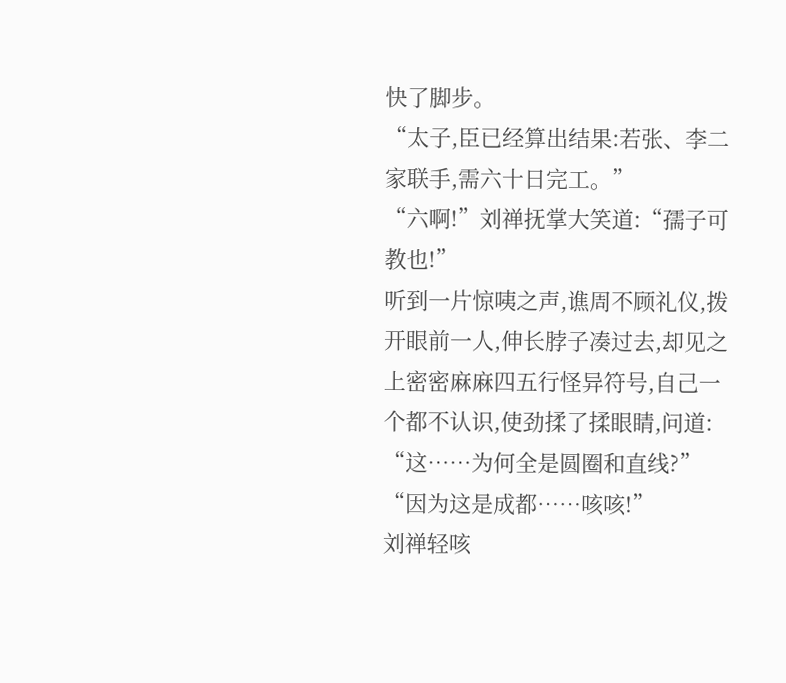快了脚步。
“太子,臣已经算出结果:若张、李二家联手,需六十日完工。”
“六啊!”刘禅抚掌大笑道:“孺子可教也!”
听到一片惊咦之声,谯周不顾礼仪,拨开眼前一人,伸长脖子凑过去,却见之上密密麻麻四五行怪异符号,自己一个都不认识,使劲揉了揉眼睛,问道:
“这……为何全是圆圈和直线?”
“因为这是成都……咳咳!”
刘禅轻咳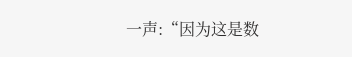一声:“因为这是数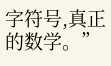字符号,真正的数学。”